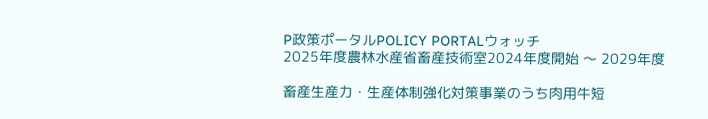P政策ポータルPOLICY PORTALウォッチ
2025年度農林水産省畜産技術室2024年度開始 〜 2029年度

畜産生産力・生産体制強化対策事業のうち肉用牛短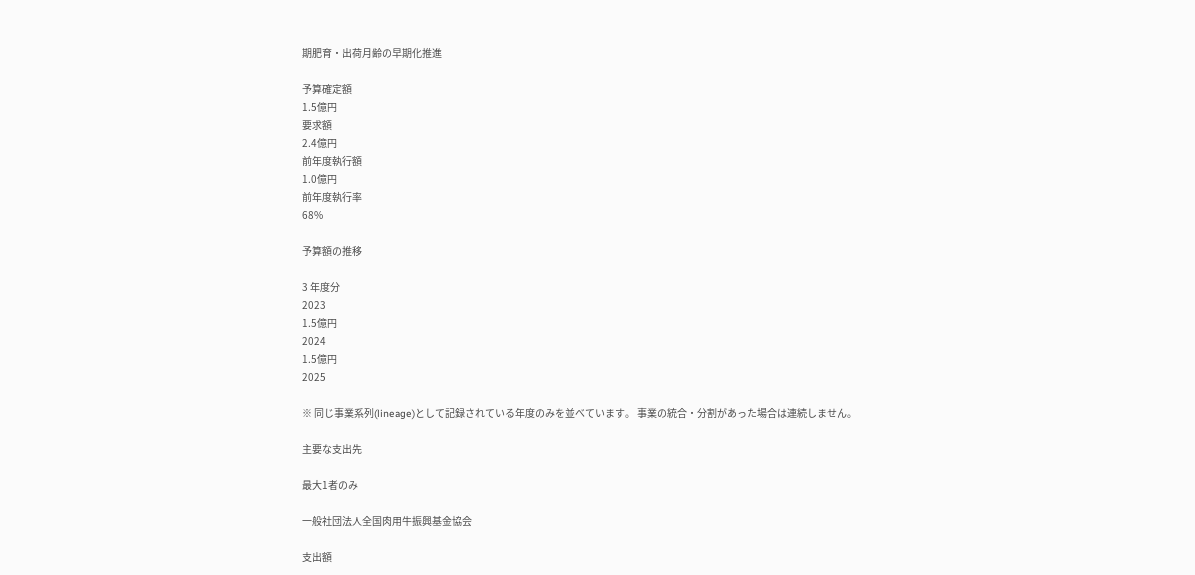期肥育・出荷月齢の早期化推進

予算確定額
1.5億円
要求額
2.4億円
前年度執行額
1.0億円
前年度執行率
68%

予算額の推移

3 年度分
2023
1.5億円
2024
1.5億円
2025

※ 同じ事業系列(lineage)として記録されている年度のみを並べています。 事業の統合・分割があった場合は連続しません。

主要な支出先

最大1者のみ

一般社団法人全国肉用牛振興基金協会

支出額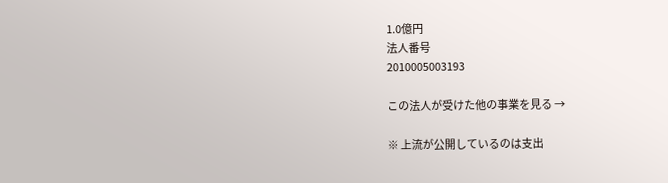1.0億円
法人番号
2010005003193

この法人が受けた他の事業を見る →

※ 上流が公開しているのは支出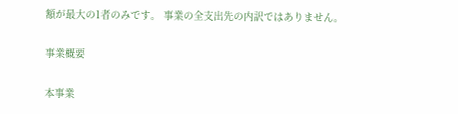額が最大の1者のみです。 事業の全支出先の内訳ではありません。

事業概要

本事業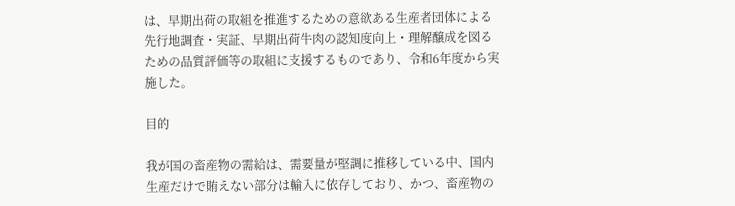は、早期出荷の取組を推進するための意欲ある生産者団体による先行地調査・実証、早期出荷牛肉の認知度向上・理解醸成を図るための品質評価等の取組に支援するものであり、令和6年度から実施した。

目的

我が国の畜産物の需給は、需要量が堅調に推移している中、国内生産だけで賄えない部分は輸入に依存しており、かつ、畜産物の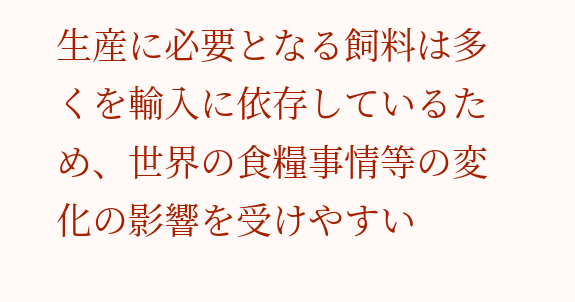生産に必要となる飼料は多くを輸入に依存しているため、世界の食糧事情等の変化の影響を受けやすい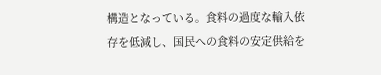構造となっている。食料の過度な輸入依存を低減し、国民への食料の安定供給を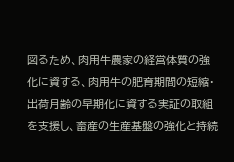図るため、肉用牛農家の経営体質の強化に資する、肉用牛の肥育期間の短縮・出荷月齢の早期化に資する実証の取組を支援し、畜産の生産基盤の強化と持続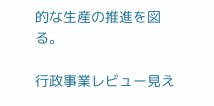的な生産の推進を図る。

行政事業レビュー見え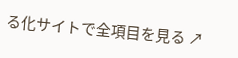る化サイトで全項目を見る ↗